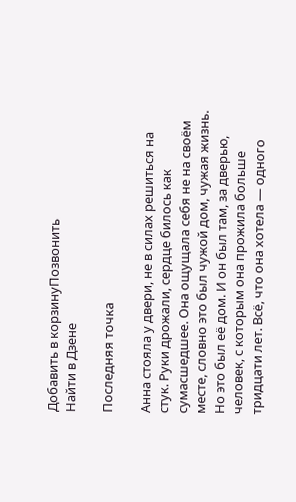Добавить в корзинуПозвонить
Найти в Дзене

Последняя точка

Анна стояла у двери, не в силах решиться на стук. Руки дрожали, сердце билось как сумасшедшее. Она ощущала себя не на своём месте, словно это был чужой дом, чужая жизнь. Но это был её дом. И он был там, за дверью, человек, с которым она прожила больше тридцати лет. Всё, что она хотела — одного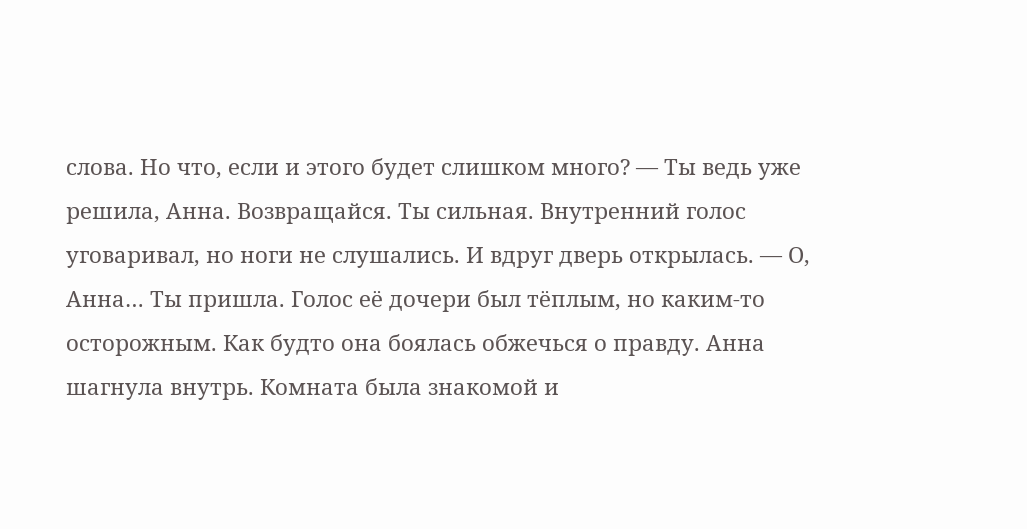слова. Но что, если и этого будет слишком много? — Ты ведь уже решила, Анна. Возвращайся. Ты сильная. Внутренний голос уговаривал, но ноги не слушались. И вдруг дверь открылась. — О, Анна… Ты пришла. Голос её дочери был тёплым, но каким-то осторожным. Как будто она боялась обжечься о правду. Анна шагнула внутрь. Комната была знакомой и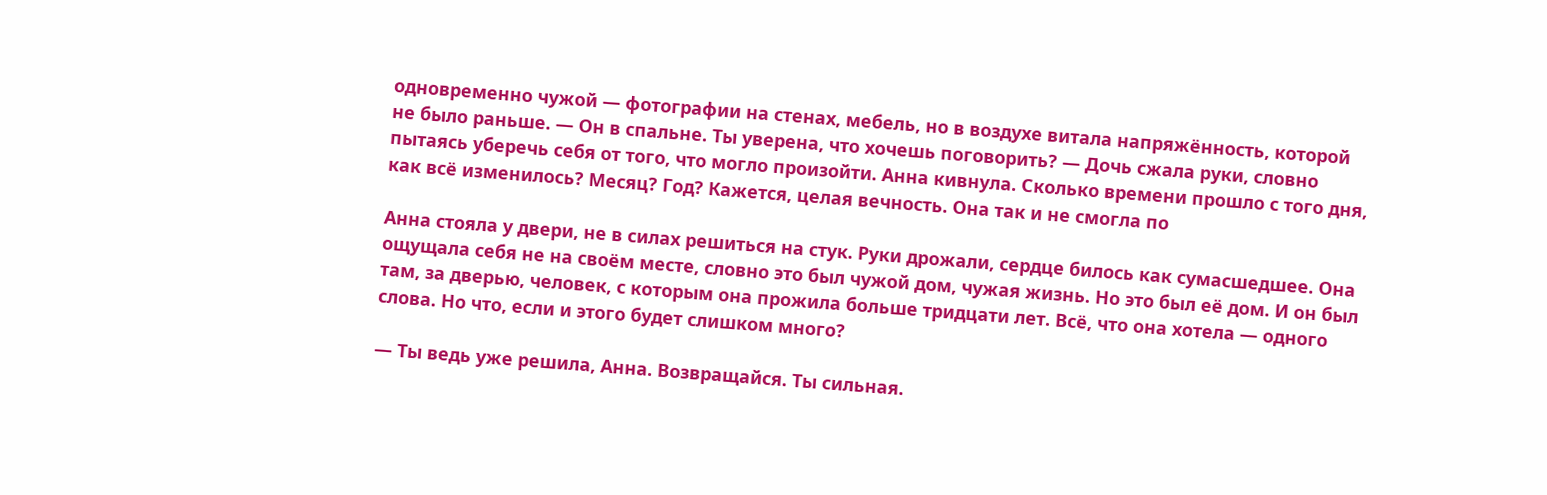одновременно чужой — фотографии на стенах, мебель, но в воздухе витала напряжённость, которой не было раньше. — Он в спальне. Ты уверена, что хочешь поговорить? — Дочь сжала руки, словно пытаясь уберечь себя от того, что могло произойти. Анна кивнула. Сколько времени прошло с того дня, как всё изменилось? Месяц? Год? Кажется, целая вечность. Она так и не смогла по

Анна стояла у двери, не в силах решиться на стук. Руки дрожали, сердце билось как сумасшедшее. Она ощущала себя не на своём месте, словно это был чужой дом, чужая жизнь. Но это был её дом. И он был там, за дверью, человек, с которым она прожила больше тридцати лет. Всё, что она хотела — одного слова. Но что, если и этого будет слишком много?

— Ты ведь уже решила, Анна. Возвращайся. Ты сильная.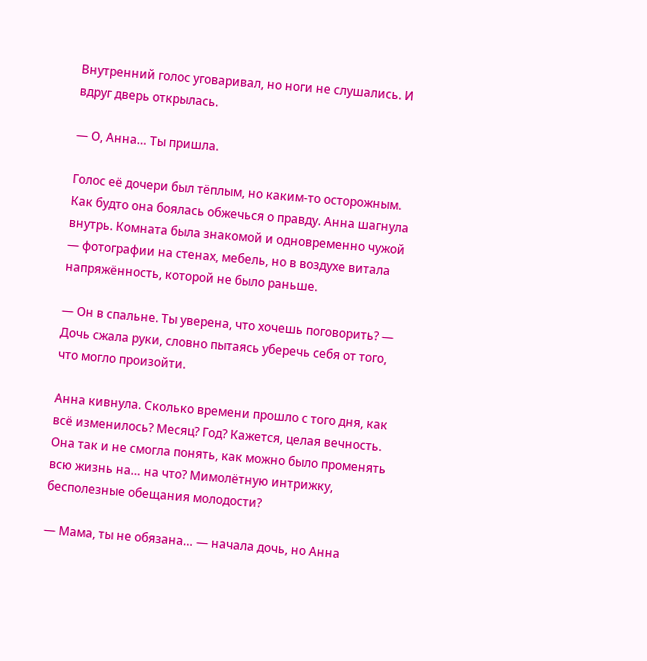Внутренний голос уговаривал, но ноги не слушались. И вдруг дверь открылась.

— О, Анна… Ты пришла.

Голос её дочери был тёплым, но каким-то осторожным. Как будто она боялась обжечься о правду. Анна шагнула внутрь. Комната была знакомой и одновременно чужой — фотографии на стенах, мебель, но в воздухе витала напряжённость, которой не было раньше.

— Он в спальне. Ты уверена, что хочешь поговорить? — Дочь сжала руки, словно пытаясь уберечь себя от того, что могло произойти.

Анна кивнула. Сколько времени прошло с того дня, как всё изменилось? Месяц? Год? Кажется, целая вечность. Она так и не смогла понять, как можно было променять всю жизнь на… на что? Мимолётную интрижку, бесполезные обещания молодости?

— Мама, ты не обязана… — начала дочь, но Анна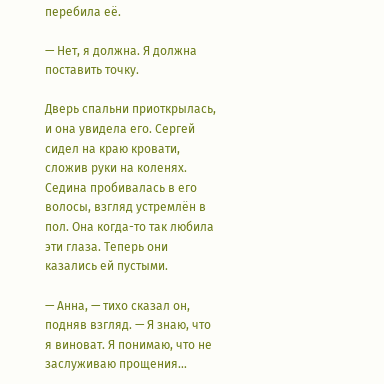перебила её.

— Нет, я должна. Я должна поставить точку.

Дверь спальни приоткрылась, и она увидела его. Сергей сидел на краю кровати, сложив руки на коленях. Седина пробивалась в его волосы, взгляд устремлён в пол. Она когда-то так любила эти глаза. Теперь они казались ей пустыми.

— Анна, — тихо сказал он, подняв взгляд. — Я знаю, что я виноват. Я понимаю, что не заслуживаю прощения…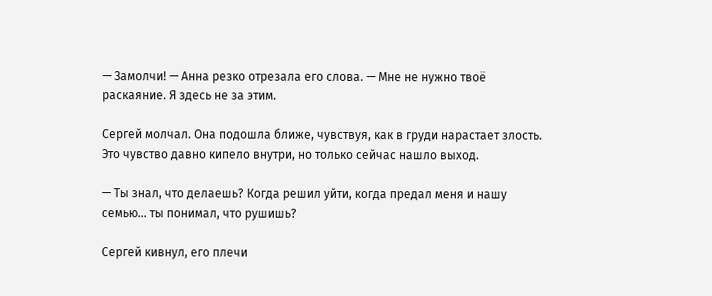— Замолчи! — Анна резко отрезала его слова. — Мне не нужно твоё раскаяние. Я здесь не за этим.

Сергей молчал. Она подошла ближе, чувствуя, как в груди нарастает злость. Это чувство давно кипело внутри, но только сейчас нашло выход.

— Ты знал, что делаешь? Когда решил уйти, когда предал меня и нашу семью… ты понимал, что рушишь?

Сергей кивнул, его плечи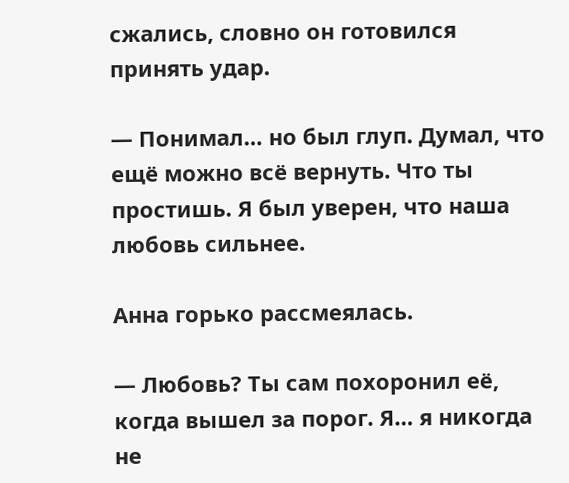сжались, словно он готовился принять удар.

— Понимал… но был глуп. Думал, что ещё можно всё вернуть. Что ты простишь. Я был уверен, что наша любовь сильнее.

Анна горько рассмеялась.

— Любовь? Ты сам похоронил её, когда вышел за порог. Я… я никогда не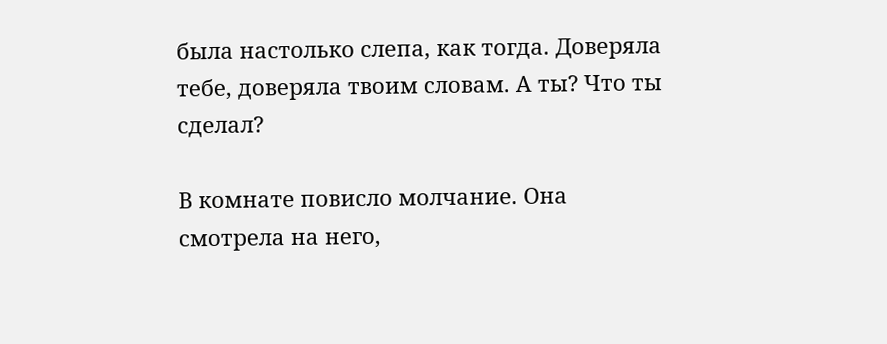была настолько слепа, как тогда. Доверяла тебе, доверяла твоим словам. А ты? Что ты сделал?

В комнате повисло молчание. Она смотрела на него,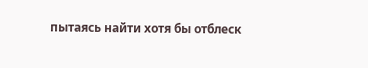пытаясь найти хотя бы отблеск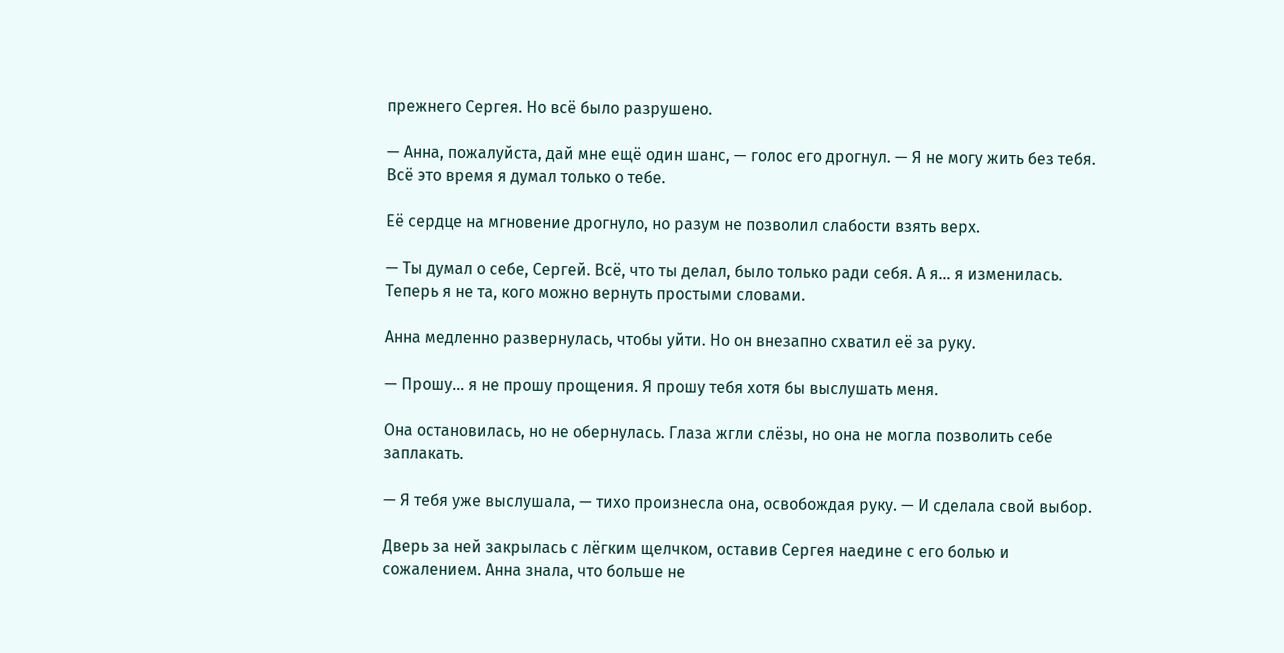прежнего Сергея. Но всё было разрушено.

— Анна, пожалуйста, дай мне ещё один шанс, — голос его дрогнул. — Я не могу жить без тебя. Всё это время я думал только о тебе.

Её сердце на мгновение дрогнуло, но разум не позволил слабости взять верх.

— Ты думал о себе, Сергей. Всё, что ты делал, было только ради себя. А я… я изменилась. Теперь я не та, кого можно вернуть простыми словами.

Анна медленно развернулась, чтобы уйти. Но он внезапно схватил её за руку.

— Прошу… я не прошу прощения. Я прошу тебя хотя бы выслушать меня.

Она остановилась, но не обернулась. Глаза жгли слёзы, но она не могла позволить себе заплакать.

— Я тебя уже выслушала, — тихо произнесла она, освобождая руку. — И сделала свой выбор.

Дверь за ней закрылась с лёгким щелчком, оставив Сергея наедине с его болью и сожалением. Анна знала, что больше не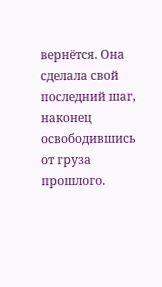вернётся. Она сделала свой последний шаг, наконец освободившись от груза прошлого.